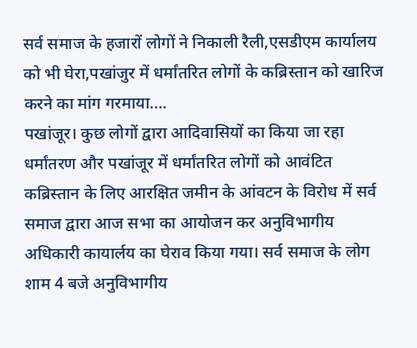सर्व समाज के हजारों लोगों ने निकाली रैली,एसडीएम कार्यालय को भी घेरा,पखांजुर में धर्मांतरित लोगों के कब्रिस्तान को खारिज करने का मांग गरमाया….
पखांजूर। कुछ लोगों द्वारा आदिवासियों का किया जा रहा धर्मांतरण और पखांजूर में धर्मांतरित लोगों को आवंटित कब्रिस्तान के लिए आरक्षित जमीन के आंवटन के विरोध में सर्व समाज द्वारा आज सभा का आयोजन कर अनुविभागीय अधिकारी कायार्लय का घेराव किया गया। सर्व समाज के लोग शाम 4 बजे अनुविभागीय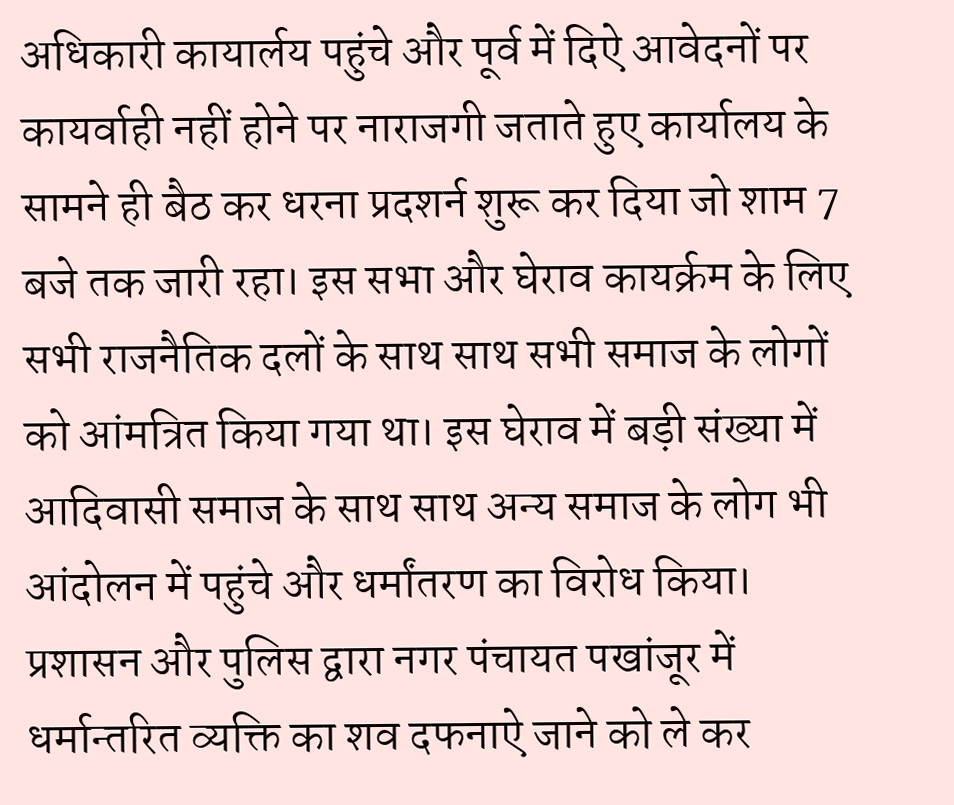अधिकारी कायार्लय पहुंचे और पूर्व में दिऐ आवेदनों पर कायर्वाही नहीं होने पर नाराजगी जताते हुए कार्यालय के सामने ही बैठ कर धरना प्रदशर्न शुरू कर दिया जो शाम 7 बजे तक जारी रहा। इस सभा और घेराव कायर्क्रम के लिए सभी राजनैतिक दलों के साथ साथ सभी समाज के लोगों को आंमत्रित किया गया था। इस घेराव में बड़ी संख्या में आदिवासी समाज के साथ साथ अन्य समाज के लोग भी आंदोलन में पहुंचे और धर्मांतरण का विरोध किया।
प्रशासन और पुलिस द्वारा नगर पंचायत पखांजूर में धर्मान्तरित व्यक्ति का शव दफनाऐ जाने को ले कर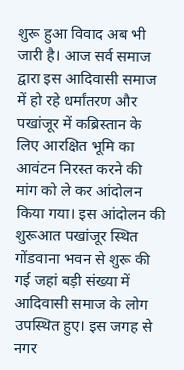शुरू हुआ विवाद अब भी जारी है। आज सर्व समाज द्वारा इस आदिवासी समाज में हो रहे धर्मांतरण और पखांजूर में कब्रिस्तान के लिए आरक्षित भूमि का आवंटन निरस्त करने की मांग को ले कर आंदोलन किया गया। इस आंदोलन की शुरूआत पखांजूर स्थित गोंडवाना भवन से शुरू की गई जहां बड़ी संख्या में आदिवासी समाज के लोग उपस्थित हुए। इस जगह से नगर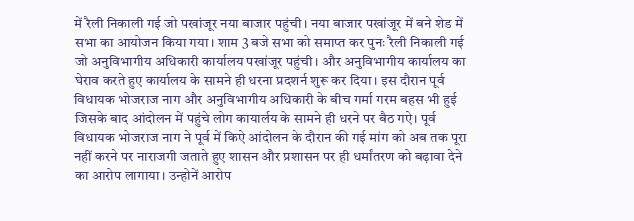में रैली निकाली गई जो पखांजूर नया बाजार पहुंची। नया बाजार पखांजूर में बने शेड में सभा का आयोजन किया गया। शाम 3 बजे सभा को समाप्त कर पुनः रैली निकाली गई जो अनुविभागीय अधिकारी कार्यालय पखांजूर पहुंची। और अनुविभागीय कार्यालय का घेराव करते हुए कार्यालय के सामने ही धरना प्रदशर्न शुरू कर दिया। इस दौरान पूर्व विधायक भोजराज नाग और अनुविभागीय अधिकारी के बीच गर्मा गरम बहस भी हुई जिसके बाद आंदोलन में पहुंचे लोग कायार्लय के सामने ही धरने पर बैठ गऐ। पूर्व विधायक भोजराज नाग ने पूर्व में किऐ आंदोलन के दौरान की गई मांग को अब तक पूरा नहीं करने पर नाराजगी जताते हुए शासन और प्रशासन पर ही धर्मांतरण को बढ़ावा देने का आरोप लागाया। उन्होनें आरोप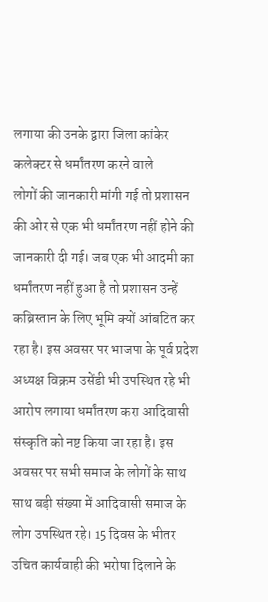लगाया की उनके द्वारा जिला कांकेर कलेक्टर से धर्मांतरण करने वाले
लोगों की जानकारी मांगी गई तो प्रशासन की ओर से एक भी धर्मांतरण नहीं होने की जानकारी दी गई। जब एक भी आदमी का धर्मांतरण नहीं हुआ है तो प्रशासन उन्हें कब्रिस्तान के लिए भूमि क्यों आंबटित कर रहा है। इस अवसर पर भाजपा के पूर्व प्रदेश अध्यक्ष विक्रम उसेंडी भी उपस्थित रहे भी आरोप लगाया धर्मांतरण करा आदिवासी संस्कृति को नष्ट किया जा रहा है। इस अवसर पर सभी समाज के लोगों के साथ साथ बड़ी संख्या में आदिवासी समाज के लोग उपस्थित रहे। 15 दिवस के भीतर उचित कार्यवाही की भरोषा दिलाने के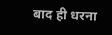बाद ही धरना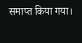समाप्त किया गया।